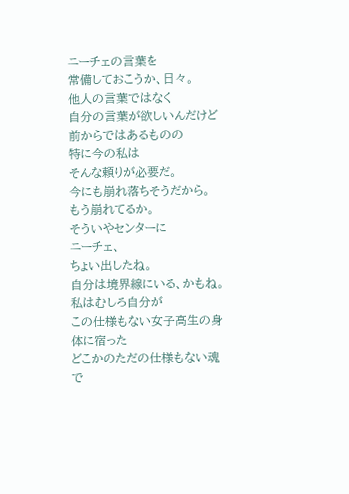ニーチェの言葉を
常備しておこうか、日々。
他人の言葉ではなく
自分の言葉が欲しいんだけど
前からではあるものの
特に今の私は
そんな頼りが必要だ。
今にも崩れ落ちそうだから。
もう崩れてるか。
そういやセンターに
ニーチェ、
ちょい出したね。
自分は境界線にいる、かもね。
私はむしろ自分が
この仕様もない女子高生の身体に宿った
どこかのただの仕様もない魂で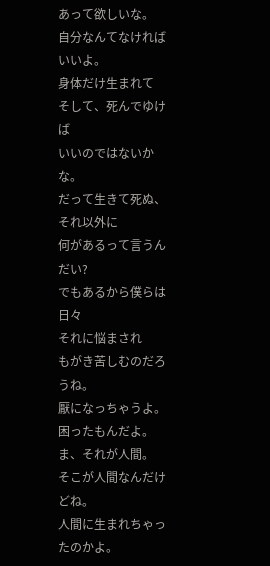あって欲しいな。
自分なんてなければいいよ。
身体だけ生まれて
そして、死んでゆけば
いいのではないかな。
だって生きて死ぬ、
それ以外に
何があるって言うんだい?
でもあるから僕らは日々
それに悩まされ
もがき苦しむのだろうね。
厭になっちゃうよ。
困ったもんだよ。
ま、それが人間。
そこが人間なんだけどね。
人間に生まれちゃったのかよ。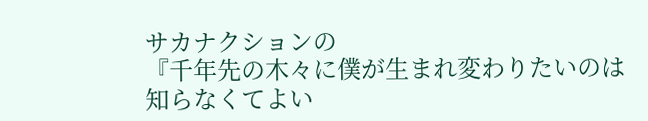サカナクションの
『千年先の木々に僕が生まれ変わりたいのは
知らなくてよい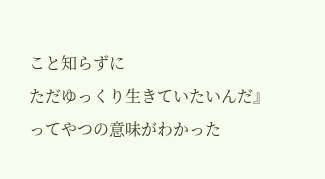こと知らずに
ただゆっくり生きていたいんだ』
ってやつの意味がわかった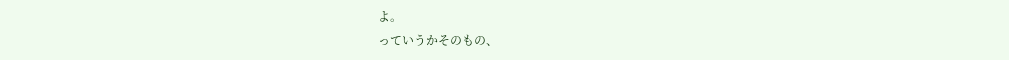よ。
っていうかそのもの、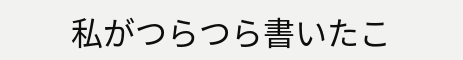私がつらつら書いたこ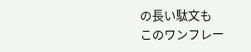の長い駄文も
このワンフレー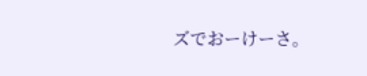ズでおーけーさ。